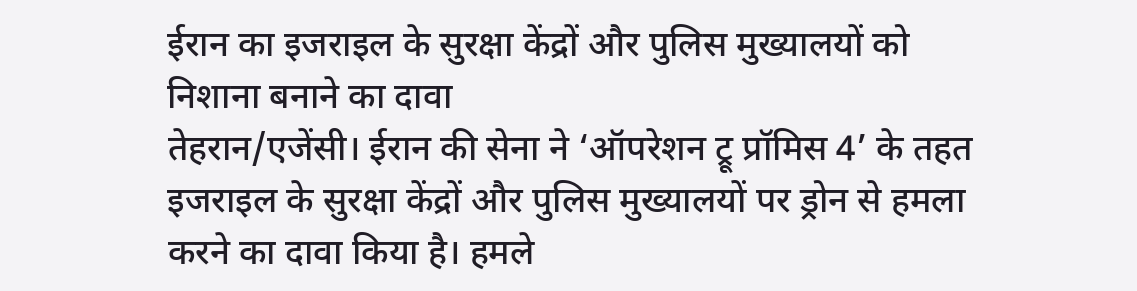ईरान का इजराइल के सुरक्षा केंद्रों और पुलिस मुख्यालयों को निशाना बनाने का दावा
तेहरान/एजेंसी। ईरान की सेना ने ‘ऑपरेशन ट्रू प्रॉमिस 4’ के तहत इजराइल के सुरक्षा केंद्रों और पुलिस मुख्यालयों पर ड्रोन से हमला करने का दावा किया है। हमले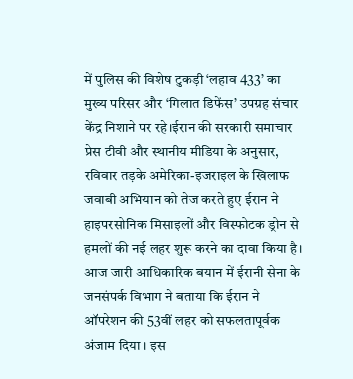में पुलिस की विशेष टुकड़ी ‘लहाव 433’ का मुख्य परिसर और ‘गिलात डिफेंस’ उपग्रह संचार केंद्र निशाने पर रहे।ईरान की सरकारी समाचार प्रेस टीवी और स्थानीय मीडिया के अनुसार, रविवार तड़के अमेरिका-इजराइल के खिलाफ जवाबी अभियान को तेज करते हुए ईरान ने हाइपरसोनिक मिसाइलों और विस्फोटक ड्रोन से हमलों की नई लहर शुरू करने का दावा किया है। आज जारी आधिकारिक बयान में ईरानी सेना के जनसंपर्क विभाग ने बताया कि ईरान ने ऑपरेशन की 53वीं लहर को सफलतापूर्वक अंजाम दिया। इस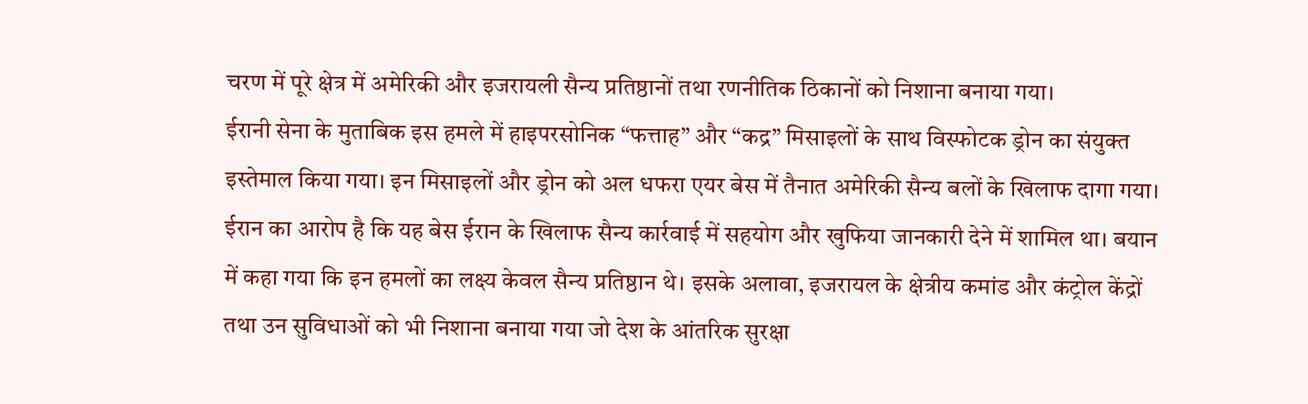चरण में पूरे क्षेत्र में अमेरिकी और इजरायली सैन्य प्रतिष्ठानों तथा रणनीतिक ठिकानों को निशाना बनाया गया।
ईरानी सेना के मुताबिक इस हमले में हाइपरसोनिक “फत्ताह” और “कद्र” मिसाइलों के साथ विस्फोटक ड्रोन का संयुक्त इस्तेमाल किया गया। इन मिसाइलों और ड्रोन को अल धफरा एयर बेस में तैनात अमेरिकी सैन्य बलों के खिलाफ दागा गया। ईरान का आरोप है कि यह बेस ईरान के खिलाफ सैन्य कार्रवाई में सहयोग और खुफिया जानकारी देने में शामिल था। बयान में कहा गया कि इन हमलों का लक्ष्य केवल सैन्य प्रतिष्ठान थे। इसके अलावा, इजरायल के क्षेत्रीय कमांड और कंट्रोल केंद्रों तथा उन सुविधाओं को भी निशाना बनाया गया जो देश के आंतरिक सुरक्षा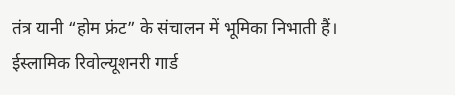तंत्र यानी “होम फ्रंट” के संचालन में भूमिका निभाती हैं।
ईस्लामिक रिवोल्यूशनरी गार्ड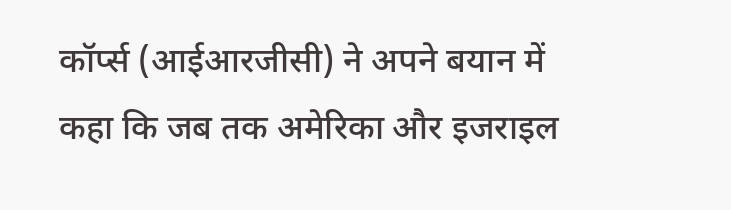कॉर्प्स (आईआरजीसी) ने अपने बयान में कहा कि जब तक अमेरिका और इजराइल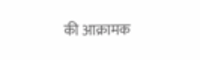की आक्रामक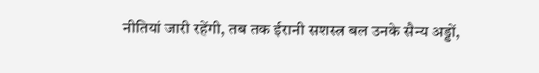नीतियां जारी रहेंगी, तब तक ईरानी सशस्त्र बल उनके सैन्य अड्डों,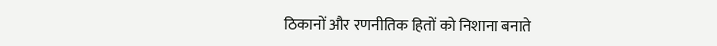ठिकानों और रणनीतिक हितों को निशाना बनाते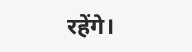रहेंगे।